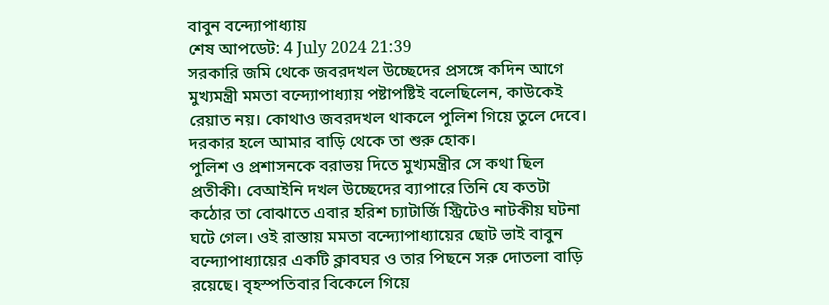বাবুন বন্দ্যোপাধ্যায়
শেষ আপডেট: 4 July 2024 21:39
সরকারি জমি থেকে জবরদখল উচ্ছেদের প্রসঙ্গে কদিন আগে মুখ্যমন্ত্রী মমতা বন্দ্যোপাধ্যায় পষ্টাপষ্টিই বলেছিলেন, কাউকেই রেয়াত নয়। কোথাও জবরদখল থাকলে পুলিশ গিয়ে তুলে দেবে। দরকার হলে আমার বাড়ি থেকে তা শুরু হোক।
পুলিশ ও প্রশাসনকে বরাভয় দিতে মুখ্যমন্ত্রীর সে কথা ছিল প্রতীকী। বেআইনি দখল উচ্ছেদের ব্যাপারে তিনি যে কতটা কঠোর তা বোঝাতে এবার হরিশ চ্যাটার্জি স্ট্রিটেও নাটকীয় ঘটনা ঘটে গেল। ওই রাস্তায় মমতা বন্দ্যোপাধ্যায়ের ছোট ভাই বাবুন বন্দ্যোপাধ্যায়ের একটি ক্লাবঘর ও তার পিছনে সরু দোতলা বাড়ি রয়েছে। বৃহস্পতিবার বিকেলে গিয়ে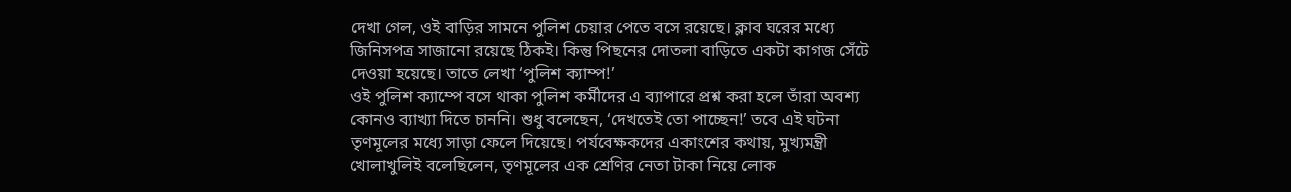দেখা গেল, ওই বাড়ির সামনে পুলিশ চেয়ার পেতে বসে রয়েছে। ক্লাব ঘরের মধ্যে জিনিসপত্র সাজানো রয়েছে ঠিকই। কিন্তু পিছনের দোতলা বাড়িতে একটা কাগজ সেঁটে দেওয়া হয়েছে। তাতে লেখা ‘পুলিশ ক্যাম্প!’
ওই পুলিশ ক্যাম্পে বসে থাকা পুলিশ কর্মীদের এ ব্যাপারে প্রশ্ন করা হলে তাঁরা অবশ্য কোনও ব্যাখ্যা দিতে চাননি। শুধু বলেছেন, ‘দেখতেই তো পাচ্ছেন!’ তবে এই ঘটনা তৃণমূলের মধ্যে সাড়া ফেলে দিয়েছে। পর্যবেক্ষকদের একাংশের কথায়, মুখ্যমন্ত্রী খোলাখুলিই বলেছিলেন, তৃণমূলের এক শ্রেণির নেতা টাকা নিয়ে লোক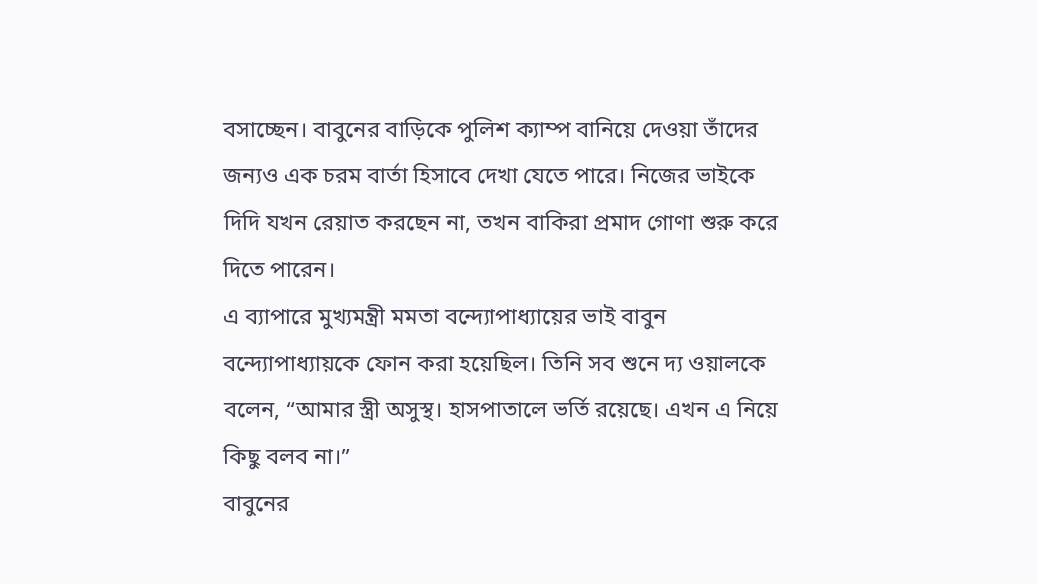বসাচ্ছেন। বাবুনের বাড়িকে পুলিশ ক্যাম্প বানিয়ে দেওয়া তাঁদের জন্যও এক চরম বার্তা হিসাবে দেখা যেতে পারে। নিজের ভাইকে দিদি যখন রেয়াত করছেন না, তখন বাকিরা প্রমাদ গোণা শুরু করে দিতে পারেন।
এ ব্যাপারে মুখ্যমন্ত্রী মমতা বন্দ্যোপাধ্যায়ের ভাই বাবুন বন্দ্যোপাধ্যায়কে ফোন করা হয়েছিল। তিনি সব শুনে দ্য ওয়ালকে বলেন, “আমার স্ত্রী অসুস্থ। হাসপাতালে ভর্তি রয়েছে। এখন এ নিয়ে কিছু বলব না।”
বাবুনের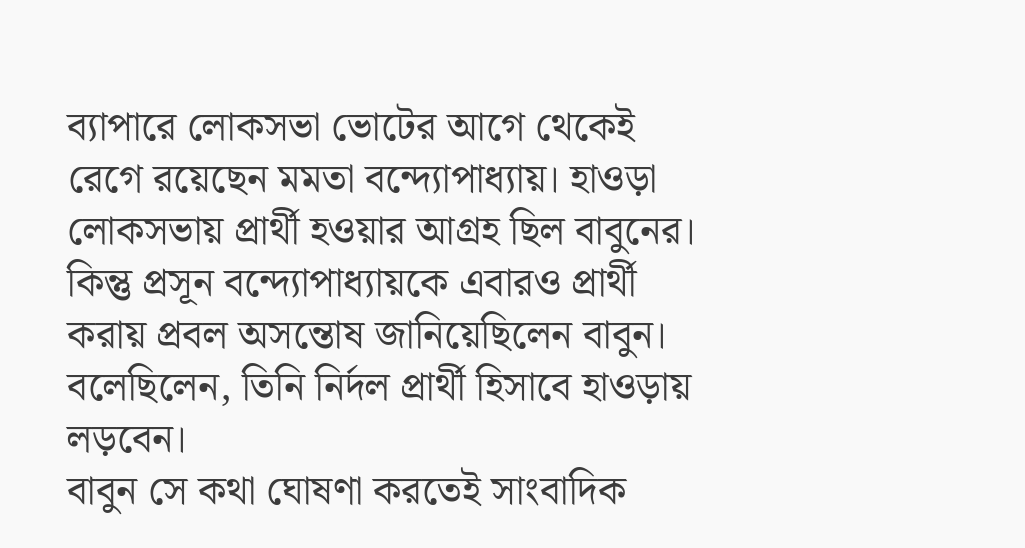ব্যাপারে লোকসভা ভোটের আগে থেকেই রেগে রয়েছেন মমতা বন্দ্যোপাধ্যায়। হাওড়া লোকসভায় প্রার্থী হওয়ার আগ্রহ ছিল বাবুনের। কিন্তু প্রসূন বন্দ্যোপাধ্যায়কে এবারও প্রার্থী করায় প্রবল অসন্তোষ জানিয়েছিলেন বাবুন। বলেছিলেন, তিনি নির্দল প্রার্থী হিসাবে হাওড়ায় লড়বেন।
বাবুন সে কথা ঘোষণা করতেই সাংবাদিক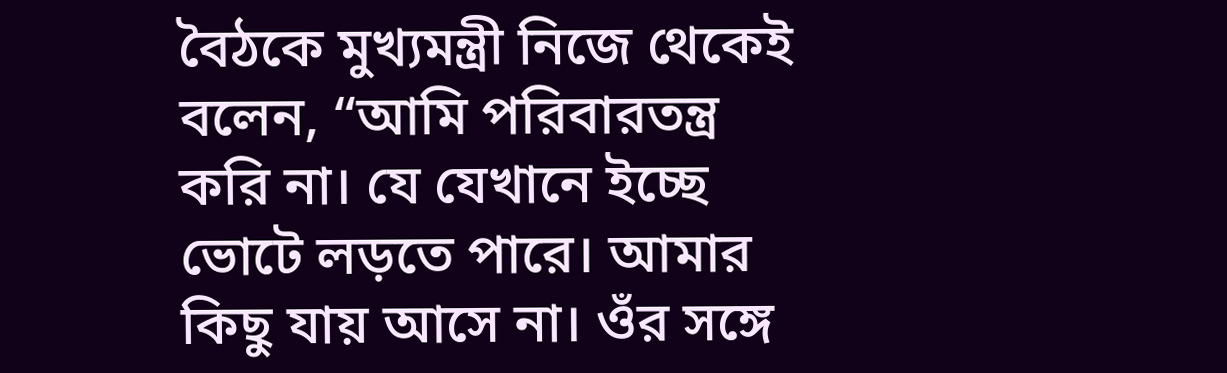বৈঠকে মুখ্যমন্ত্রী নিজে থেকেই বলেন, “আমি পরিবারতন্ত্র করি না। যে যেখানে ইচ্ছে ভোটে লড়তে পারে। আমার কিছু যায় আসে না। ওঁর সঙ্গে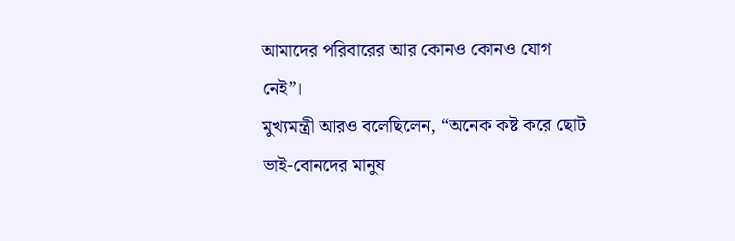আমাদের পরিবারের আর কোনও কোনও যোগ নেই”।
মুখ্যমন্ত্রী আরও বলেছিলেন, “অনেক কষ্ট করে ছোট ভাই-বোনদের মানুষ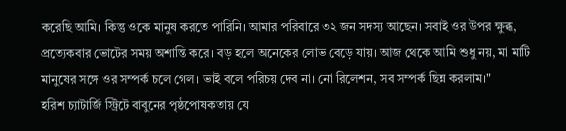করেছি আমি। কিন্তু ওকে মানুষ করতে পারিনি। আমার পরিবারে ৩২ জন সদস্য আছেন। সবাই ওর উপর ক্ষুব্ধ, প্রত্যেকবার ভোটের সময় অশান্তি করে। বড় হলে অনেকের লোভ বেড়ে যায়। আজ থেকে আমি শুধু নয়, মা মাটি মানুষের সঙ্গে ওর সম্পর্ক চলে গেল। ভাই বলে পরিচয় দেব না। নো রিলেশন, সব সম্পর্ক ছিন্ন করলাম।"
হরিশ চ্যাটার্জি স্ট্রিটে বাবুনের পৃষ্ঠপোষকতায় যে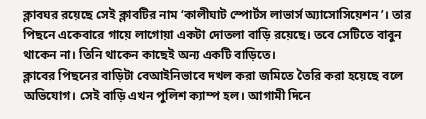ক্লাবঘর রয়েছে সেই ক্লাবটির নাম ‘কালীঘাট স্পোর্টস লাভার্স অ্যাসোসিয়েশন’। তার পিছনে একেবারে গায়ে লাগোয়া একটা দোতলা বাড়ি রয়েছে। তবে সেটিতে বাবুন থাকেন না। তিনি থাকেন কাছেই অন্য একটি বাড়িতে।
ক্লাবের পিছনের বাড়িটা বেআইনিভাবে দখল করা জমিতে তৈরি করা হয়েছে বলে অভিযোগ। সেই বাড়ি এখন পুলিশ ক্যাম্প হল। আগামী দিনে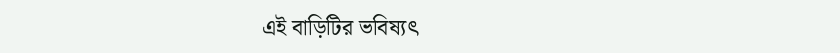এই বাড়িটির ভবিষ্যৎ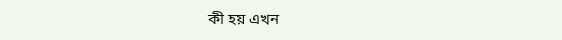কী হয় এখন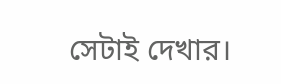সেটাই দেখার।